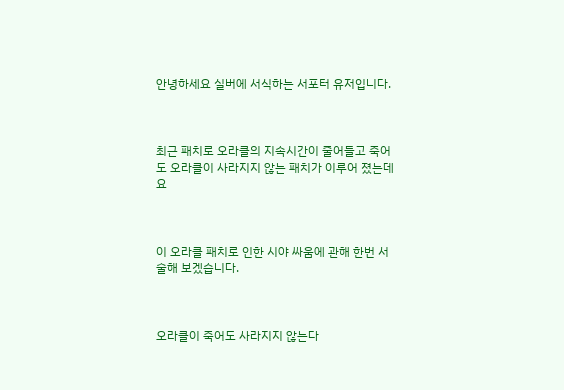안녕하세요 실버에 서식하는 서포터 유저입니다.



최근 패치로 오라클의 지속시간이 줄어들고 죽어도 오라클이 사라지지 않는 패치가 이루어 졌는데요



이 오라클 패치로 인한 시야 싸움에 관해 한번 서술해 보겠습니다.



오라클이 죽어도 사라지지 않는다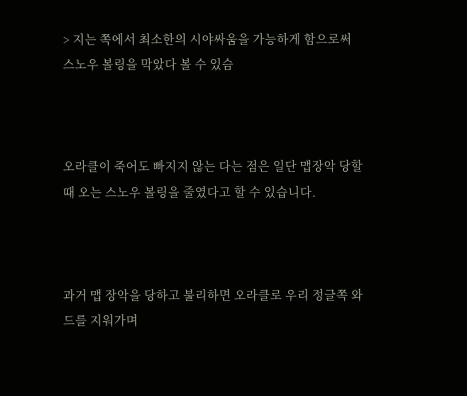> 지는 쪽에서 최소한의 시야싸움을 가능하게 함으로써 스노우 볼링을 막았다 볼 수 있슴



오라클이 죽어도 빠지지 않는 다는 점은 일단 맵장악 당할때 오는 스노우 볼링을 줄였다고 할 수 있습니다.



과거 맵 장악을 당하고 불리하면 오라클로 우리 정글쪽 와드를 지워가며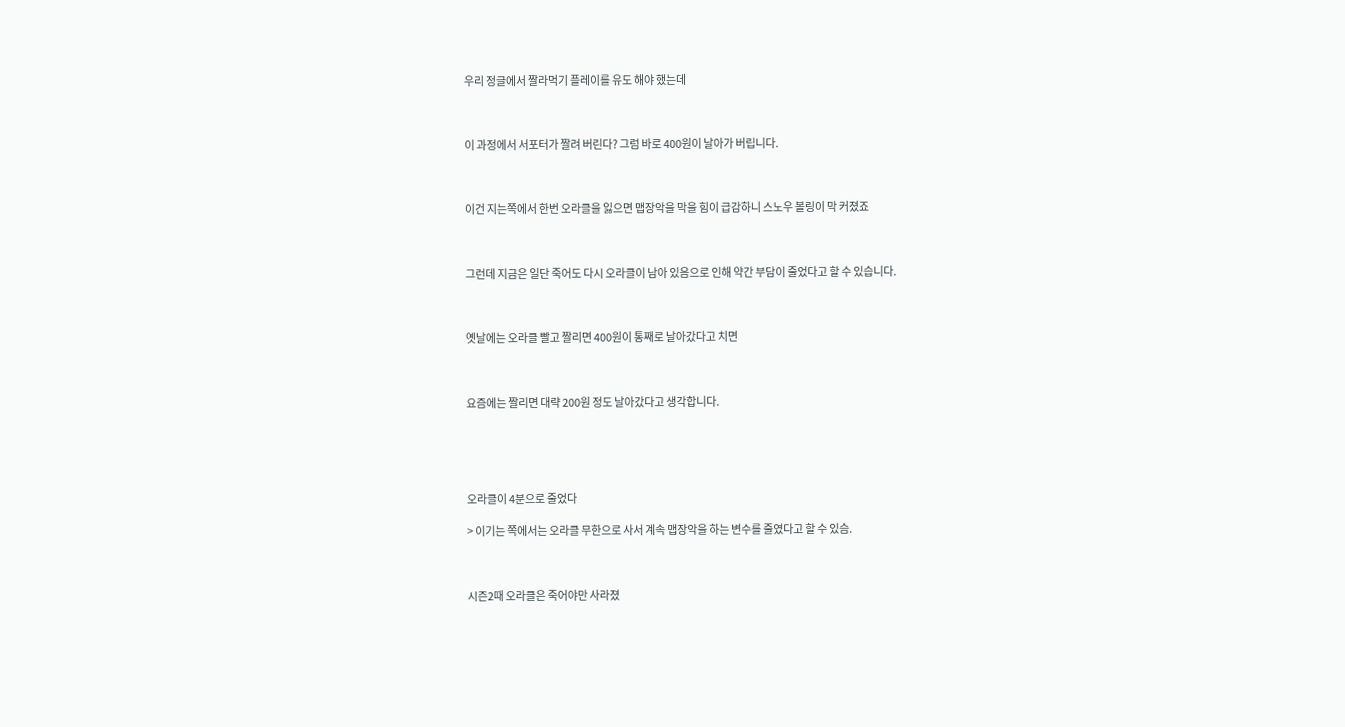우리 정글에서 짤라먹기 플레이를 유도 해야 했는데



이 과정에서 서포터가 짤려 버린다? 그럼 바로 400원이 날아가 버립니다.



이건 지는쪽에서 한번 오라클을 잃으면 맵장악을 막을 힘이 급감하니 스노우 볼링이 막 커졌죠



그런데 지금은 일단 죽어도 다시 오라클이 남아 있음으로 인해 약간 부담이 줄었다고 할 수 있습니다.



옛날에는 오라클 빨고 짤리면 400원이 통째로 날아갔다고 치면



요즘에는 짤리면 대략 200원 정도 날아갔다고 생각합니다.





오라클이 4분으로 줄었다

> 이기는 쪽에서는 오라클 무한으로 사서 계속 맵장악을 하는 변수를 줄였다고 할 수 있슴.



시즌2때 오라클은 죽어야만 사라졌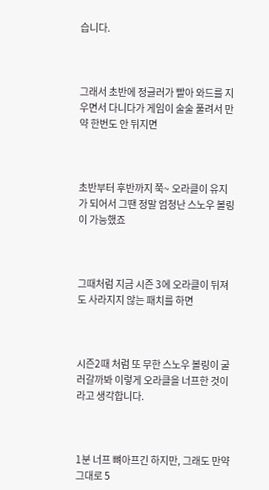습니다.



그래서 초반에 정글러가 빨아 와드를 지우면서 다니다가 게임이 술술 풀려서 만약 한번도 안 뒤지면



초반부터 후반까지 쭉~ 오라클이 유지가 되어서 그땐 정말 엄청난 스노우 볼링이 가능했죠



그때처럼 지금 시즌 3에 오라클이 뒤져도 사라지지 않는 패치를 하면



시즌2때 처럼 또 무한 스노우 볼링이 굴러갈까봐 이렇게 오라클을 너프한 것이라고 생각합니다.



1분 너프 뼈아프긴 하지만, 그래도 만약 그대로 5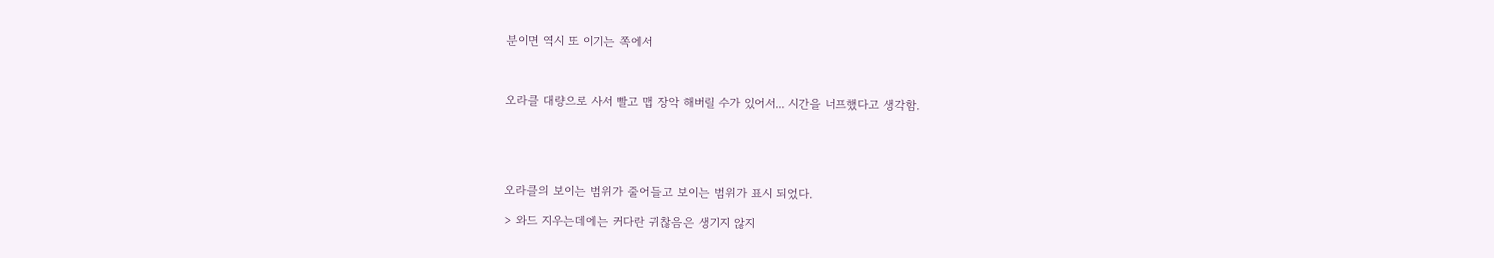분이면 역시 또 이기는 쪽에서



오라클 대량으로 사서 빨고 맵 장악 해버릴 수가 있어서... 시간을 너프했다고 생각함.





오라클의 보이는 범위가 줄어들고 보이는 범위가 표시 되었다.

> 와드 지우는데에는 커다란 귀찮음은 생기지 않지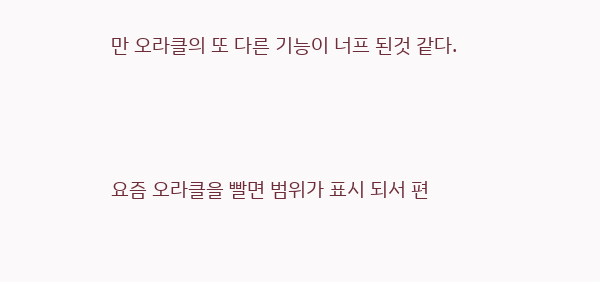만 오라클의 또 다른 기능이 너프 된것 같다.



요즘 오라클을 빨면 범위가 표시 되서 편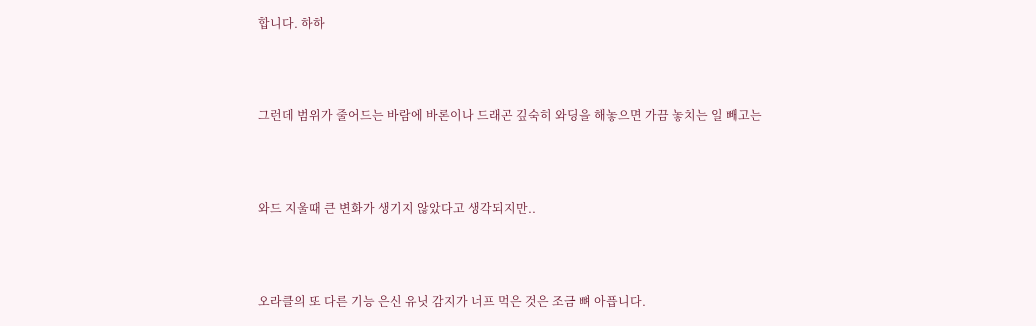합니다. 하하



그런데 범위가 줄어드는 바람에 바론이나 드래곤 깊숙히 와딩을 해놓으면 가끔 놓치는 일 빼고는



와드 지울때 큰 변화가 생기지 않았다고 생각되지만..



오라클의 또 다른 기능 은신 유닛 감지가 너프 먹은 것은 조금 뼈 아픕니다.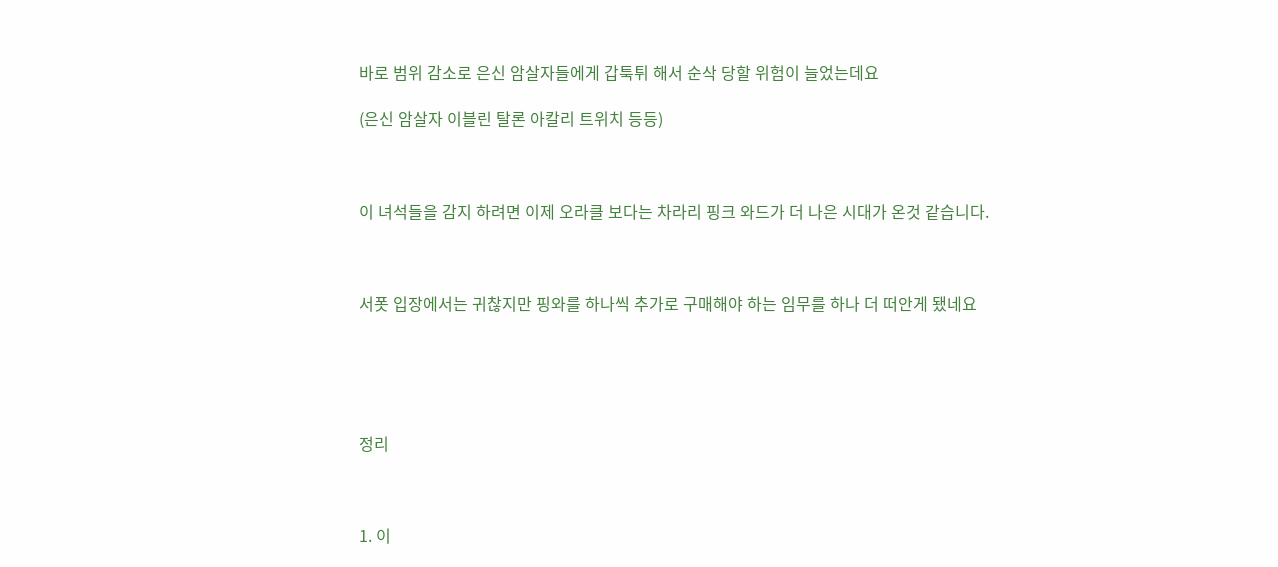바로 범위 감소로 은신 암살자들에게 갑툭튀 해서 순삭 당할 위험이 늘었는데요

(은신 암살자 이블린 탈론 아칼리 트위치 등등)



이 녀석들을 감지 하려면 이제 오라클 보다는 차라리 핑크 와드가 더 나은 시대가 온것 같습니다.



서폿 입장에서는 귀찮지만 핑와를 하나씩 추가로 구매해야 하는 임무를 하나 더 떠안게 됐네요





정리



1. 이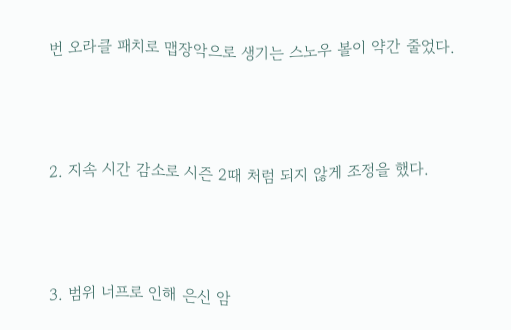번 오라클 패치로 맵장악으로 생기는 스노우 볼이 약간 줄었다.



2. 지속 시간 감소로 시즌 2때 처럼 되지 않게 조정을 했다.



3. 범위 너프로 인해 은신 암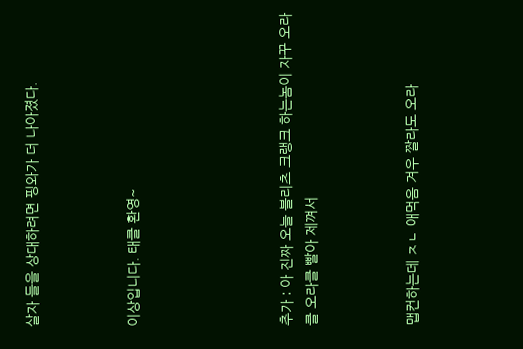살자 들을 상대하려면 핑와가 더 나아졌다.



이상입니다. 태클 환영~





추가 : 아 진짜 오늘 블리츠 크랭크 하는놈이 자꾸 오라클 오라클 빨아 제껴서



맵컨하는데 ㅈㄴ 애먹음 겨우 짤라도 오라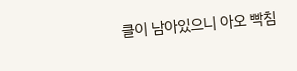클이 남아있으니 아오 빡침